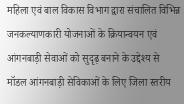महिला एवं बाल विकास विभाग द्वारा संचालित विभिन्न जनकल्याणकारी योजनाओं के क्रियान्वयन एवं आंगनबाड़ी सेवाओं को सुदृढ़ बनाने के उद्देश्य से मॉडल आंगनबाड़ी सेविकाओं के लिए जिला स्तरीय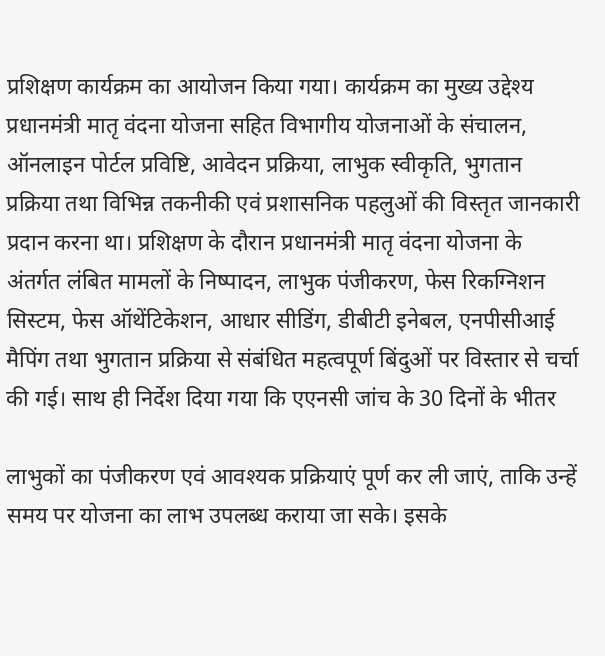प्रशिक्षण कार्यक्रम का आयोजन किया गया। कार्यक्रम का मुख्य उद्देश्य प्रधानमंत्री मातृ वंदना योजना सहित विभागीय योजनाओं के संचालन, ऑनलाइन पोर्टल प्रविष्टि, आवेदन प्रक्रिया, लाभुक स्वीकृति, भुगतान प्रक्रिया तथा विभिन्न तकनीकी एवं प्रशासनिक पहलुओं की विस्तृत जानकारी प्रदान करना था। प्रशिक्षण के दौरान प्रधानमंत्री मातृ वंदना योजना के अंतर्गत लंबित मामलों के निष्पादन, लाभुक पंजीकरण, फेस रिकग्निशन सिस्टम, फेस ऑथेंटिकेशन, आधार सीडिंग, डीबीटी इनेबल, एनपीसीआई मैपिंग तथा भुगतान प्रक्रिया से संबंधित महत्वपूर्ण बिंदुओं पर विस्तार से चर्चा की गई। साथ ही निर्देश दिया गया कि एएनसी जांच के 30 दिनों के भीतर

लाभुकों का पंजीकरण एवं आवश्यक प्रक्रियाएं पूर्ण कर ली जाएं, ताकि उन्हें समय पर योजना का लाभ उपलब्ध कराया जा सके। इसके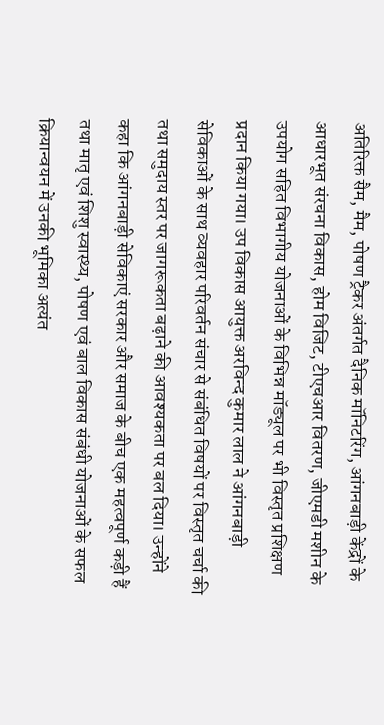अतिरिक्त सैम, मैम, पोषण ट्रैकर अंतर्गत दैनिक मॉनिटरिंग, आंगनबाड़ी केंद्रों के आधारभूत संरचना विकास, होम विजिट, टीएचआर वितरण, जीएमडी मशीन के उपयोग सहित विभागीय योजनाओं के विभिन्न मॉड्यूल पर भी विस्तृत प्रशिक्षण प्रदान किया गया। उप विकास आयुक्त अरविन्द कुमार लाल ने आंगनबाड़ी सेविकाओं के साथ व्यवहार परिवर्तन संचार से संबंधित विषयों पर विस्तृत चर्चा की तथा समुदाय स्तर पर जागरूकता बढ़ाने की आवश्यकता पर बल दिया। उन्होंने कहा कि आंगनबाड़ी सेविकाएं सरकार और समाज के बीच एक महत्वपूर्ण कड़ी हैं तथा मातृ एवं शिशु स्वास्थ्य, पोषण एवं बाल विकास संबंधी योजनाओं के सफल क्रियान्वयन में उनकी भूमिका अत्यंत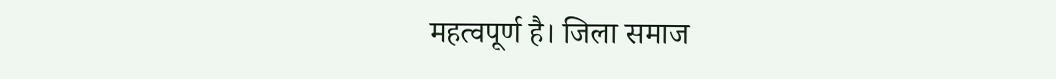महत्वपूर्ण है। जिला समाज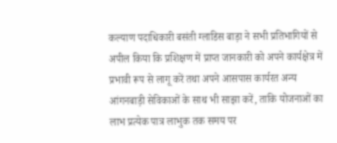कल्याण पदाधिकारी बसंती ग्लाडिस बाड़ा ने सभी प्रतिभागियों से अपील किया कि प्रशिक्षण में प्राप्त जानकारी को अपने कार्यक्षेत्र में प्रभावी रूप से लागू करें तथा अपने आसपास कार्यरत अन्य आंगनबाड़ी सेविकाओं के साथ भी साझा करें, ताकि योजनाओं का लाभ प्रत्येक पात्र लाभुक तक समय पर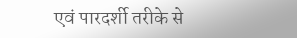एवं पारदर्शी तरीके से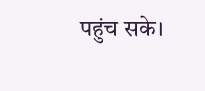पहुंच सके।